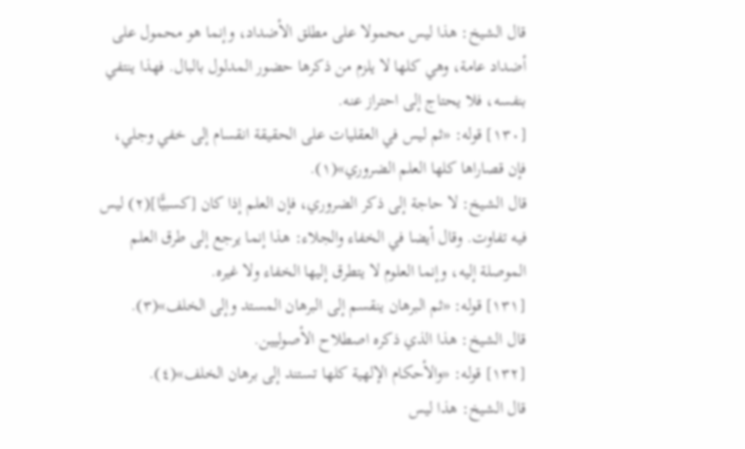قال الشيخ: هذا ليس محمولا على مطلق الأضداد، وإنما هو محمول على أضداد عامة، وهي كلها لا يلزم من ذكرها حضور المدلول بالبال. فهذا ينتفي بنفسه، فلا يحتاج إلى احتراز عنه.
[١٣٠] قوله: «ثم ليس في العقليات على الحقيقة انقسام إلى خفي وجلي، فإن قصاراها كلها العلم الضروري»(١).
قال الشيخ: لا حاجة إلى ذكر الضروري، فإن العلم إذا كان [كسبيًّا](٢) ليس فيه تفاوت. وقال أيضا في الخفاء والجلاء: هذا إنما يرجع إلى طرق العلم الموصلة إليه، وإنما العلوم لا يتطرق إليها الخفاء ولا غيره.
[١٣١] قوله: «ثم البرهان ينقسم إلى البرهان المستد وإلى الخلف»(٣).
قال الشيخ: هذا الذي ذكره اصطلاح الأصوليين.
[١٣٢] قوله: «والأحكام الإلهية كلها تستند إلى برهان الخلف»(٤).
قال الشيخ: هذا ليس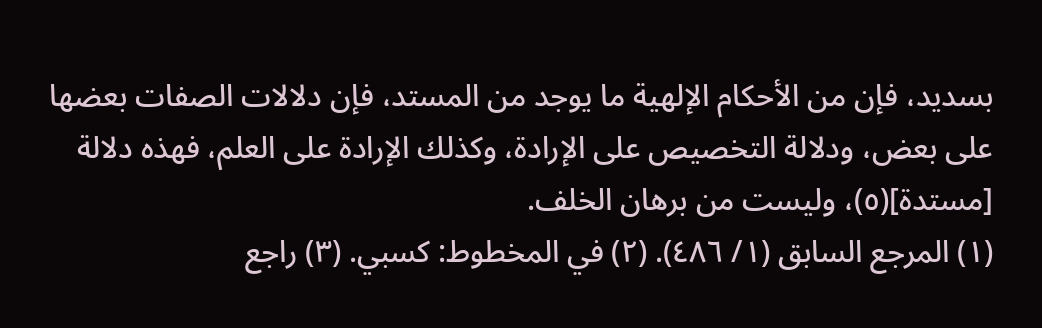بسديد، فإن من الأحكام الإلهية ما يوجد من المستد، فإن دلالات الصفات بعضها على بعض، ودلالة التخصيص على الإرادة، وكذلك الإرادة على العلم، فهذه دلالة [مستدة](٥)، وليست من برهان الخلف.
(١) المرجع السابق (١/ ٤٨٦). (٢) في المخطوط: كسبي. (٣) راجع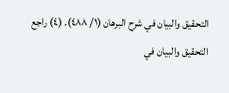التحقيق والبيان في شرح البرهان (١/ ٤٨٨). (٤) راجع التحقيق والبيان في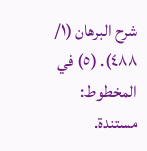شرح البرهان (١/ ٤٨٨). (٥) في المخطوط: مستندة.